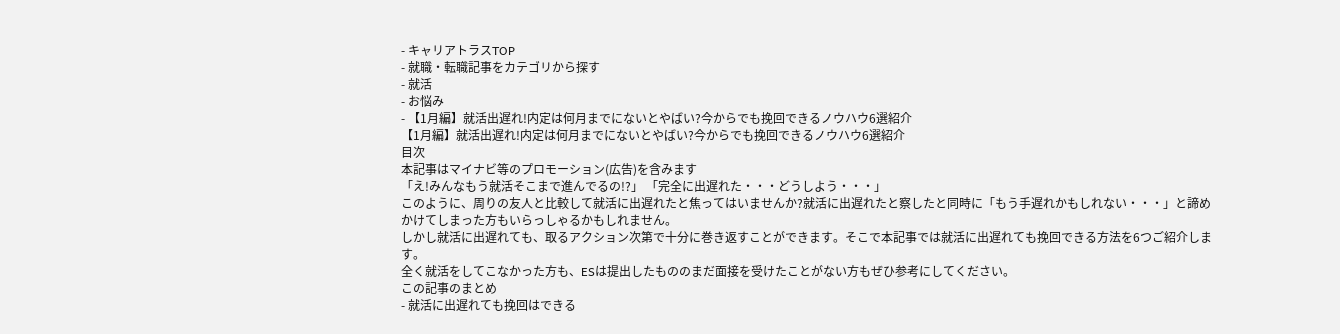- キャリアトラスTOP
- 就職・転職記事をカテゴリから探す
- 就活
- お悩み
- 【1月編】就活出遅れ!内定は何月までにないとやばい?今からでも挽回できるノウハウ6選紹介
【1月編】就活出遅れ!内定は何月までにないとやばい?今からでも挽回できるノウハウ6選紹介
目次
本記事はマイナビ等のプロモーション(広告)を含みます
「え!みんなもう就活そこまで進んでるの!?」 「完全に出遅れた・・・どうしよう・・・」
このように、周りの友人と比較して就活に出遅れたと焦ってはいませんか?就活に出遅れたと察したと同時に「もう手遅れかもしれない・・・」と諦めかけてしまった方もいらっしゃるかもしれません。
しかし就活に出遅れても、取るアクション次第で十分に巻き返すことができます。そこで本記事では就活に出遅れても挽回できる方法を6つご紹介します。
全く就活をしてこなかった方も、ESは提出したもののまだ面接を受けたことがない方もぜひ参考にしてください。
この記事のまとめ
- 就活に出遅れても挽回はできる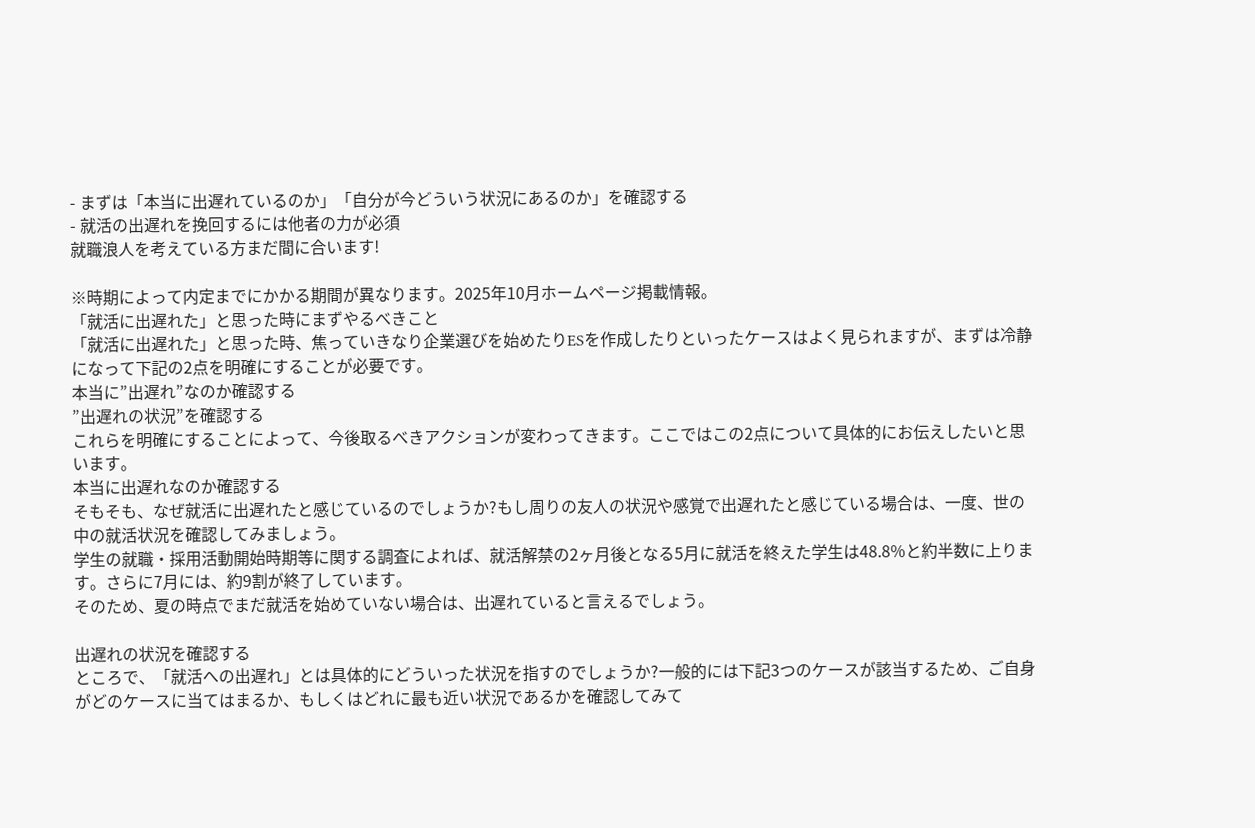- まずは「本当に出遅れているのか」「自分が今どういう状況にあるのか」を確認する
- 就活の出遅れを挽回するには他者の力が必須
就職浪人を考えている方まだ間に合います!

※時期によって内定までにかかる期間が異なります。2025年10月ホームページ掲載情報。
「就活に出遅れた」と思った時にまずやるべきこと
「就活に出遅れた」と思った時、焦っていきなり企業選びを始めたりESを作成したりといったケースはよく見られますが、まずは冷静になって下記の2点を明確にすることが必要です。
本当に”出遅れ”なのか確認する
”出遅れの状況”を確認する
これらを明確にすることによって、今後取るべきアクションが変わってきます。ここではこの2点について具体的にお伝えしたいと思います。
本当に出遅れなのか確認する
そもそも、なぜ就活に出遅れたと感じているのでしょうか?もし周りの友人の状況や感覚で出遅れたと感じている場合は、一度、世の中の就活状況を確認してみましょう。
学生の就職・採用活動開始時期等に関する調査によれば、就活解禁の2ヶ月後となる5月に就活を終えた学生は48.8%と約半数に上ります。さらに7月には、約9割が終了しています。
そのため、夏の時点でまだ就活を始めていない場合は、出遅れていると言えるでしょう。

出遅れの状況を確認する
ところで、「就活への出遅れ」とは具体的にどういった状況を指すのでしょうか?一般的には下記3つのケースが該当するため、ご自身がどのケースに当てはまるか、もしくはどれに最も近い状況であるかを確認してみて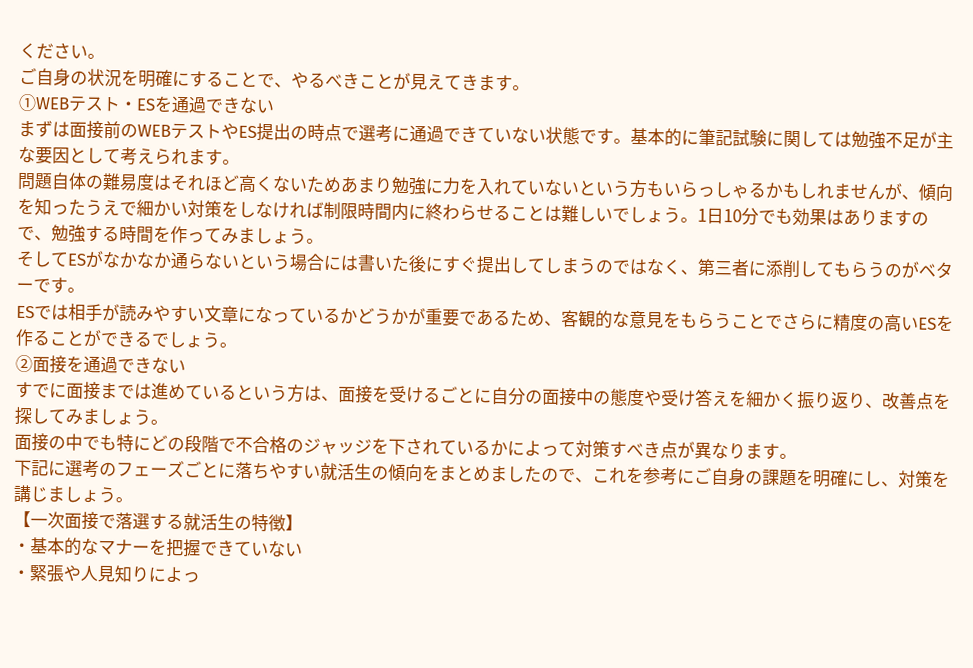ください。
ご自身の状況を明確にすることで、やるべきことが見えてきます。
①WEBテスト・ESを通過できない
まずは面接前のWEBテストやES提出の時点で選考に通過できていない状態です。基本的に筆記試験に関しては勉強不足が主な要因として考えられます。
問題自体の難易度はそれほど高くないためあまり勉強に力を入れていないという方もいらっしゃるかもしれませんが、傾向を知ったうえで細かい対策をしなければ制限時間内に終わらせることは難しいでしょう。1日10分でも効果はありますので、勉強する時間を作ってみましょう。
そしてESがなかなか通らないという場合には書いた後にすぐ提出してしまうのではなく、第三者に添削してもらうのがベターです。
ESでは相手が読みやすい文章になっているかどうかが重要であるため、客観的な意見をもらうことでさらに精度の高いESを作ることができるでしょう。
②面接を通過できない
すでに面接までは進めているという方は、面接を受けるごとに自分の面接中の態度や受け答えを細かく振り返り、改善点を探してみましょう。
面接の中でも特にどの段階で不合格のジャッジを下されているかによって対策すべき点が異なります。
下記に選考のフェーズごとに落ちやすい就活生の傾向をまとめましたので、これを参考にご自身の課題を明確にし、対策を講じましょう。
【一次面接で落選する就活生の特徴】
・基本的なマナーを把握できていない
・緊張や人見知りによっ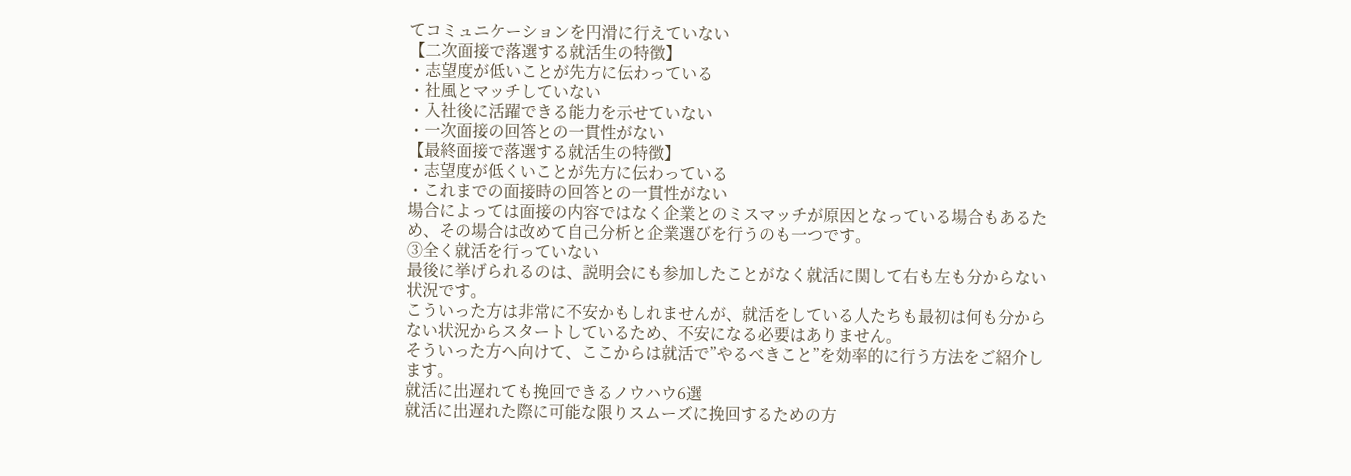てコミュニケーションを円滑に行えていない
【二次面接で落選する就活生の特徴】
・志望度が低いことが先方に伝わっている
・社風とマッチしていない
・入社後に活躍できる能力を示せていない
・一次面接の回答との一貫性がない
【最終面接で落選する就活生の特徴】
・志望度が低くいことが先方に伝わっている
・これまでの面接時の回答との一貫性がない
場合によっては面接の内容ではなく企業とのミスマッチが原因となっている場合もあるため、その場合は改めて自己分析と企業選びを行うのも一つです。
③全く就活を行っていない
最後に挙げられるのは、説明会にも参加したことがなく就活に関して右も左も分からない状況です。
こういった方は非常に不安かもしれませんが、就活をしている人たちも最初は何も分からない状況からスタートしているため、不安になる必要はありません。
そういった方へ向けて、ここからは就活で”やるべきこと”を効率的に行う方法をご紹介します。
就活に出遅れても挽回できるノウハウ6選
就活に出遅れた際に可能な限りスムーズに挽回するための方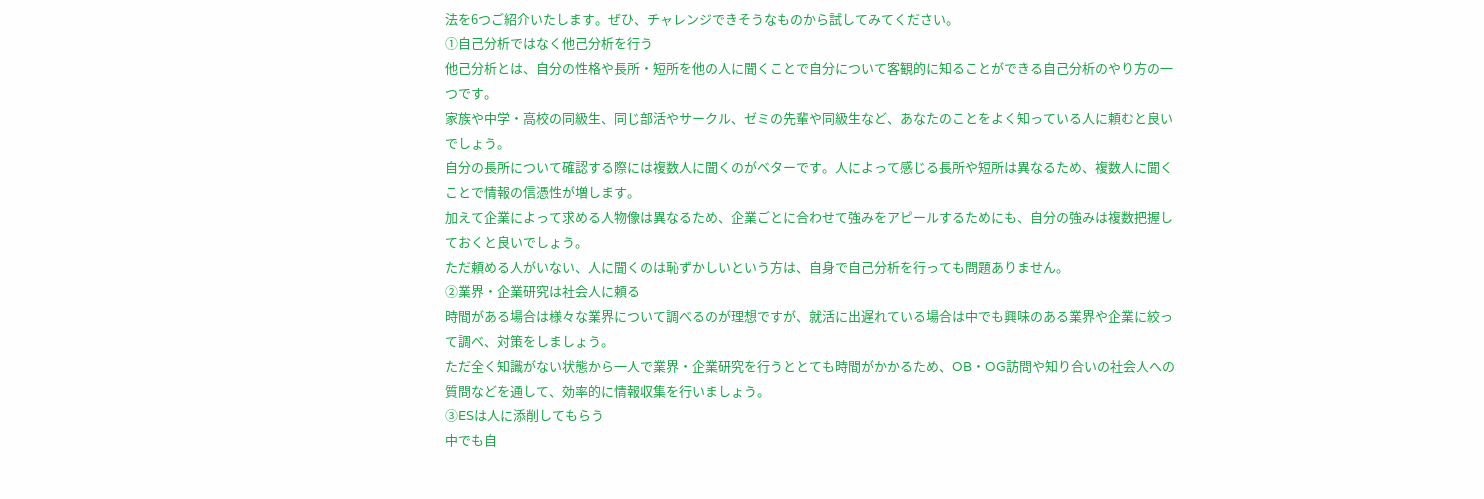法を6つご紹介いたします。ぜひ、チャレンジできそうなものから試してみてください。
①自己分析ではなく他己分析を行う
他己分析とは、自分の性格や長所・短所を他の人に聞くことで自分について客観的に知ることができる自己分析のやり方の一つです。
家族や中学・高校の同級生、同じ部活やサークル、ゼミの先輩や同級生など、あなたのことをよく知っている人に頼むと良いでしょう。
自分の長所について確認する際には複数人に聞くのがベターです。人によって感じる長所や短所は異なるため、複数人に聞くことで情報の信憑性が増します。
加えて企業によって求める人物像は異なるため、企業ごとに合わせて強みをアピールするためにも、自分の強みは複数把握しておくと良いでしょう。
ただ頼める人がいない、人に聞くのは恥ずかしいという方は、自身で自己分析を行っても問題ありません。
②業界・企業研究は社会人に頼る
時間がある場合は様々な業界について調べるのが理想ですが、就活に出遅れている場合は中でも興味のある業界や企業に絞って調べ、対策をしましょう。
ただ全く知識がない状態から一人で業界・企業研究を行うととても時間がかかるため、OB・OG訪問や知り合いの社会人への質問などを通して、効率的に情報収集を行いましょう。
③ESは人に添削してもらう
中でも自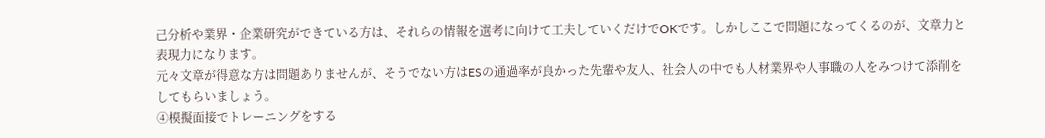己分析や業界・企業研究ができている方は、それらの情報を選考に向けて工夫していくだけでOKです。しかしここで問題になってくるのが、文章力と表現力になります。
元々文章が得意な方は問題ありませんが、そうでない方はESの通過率が良かった先輩や友人、社会人の中でも人材業界や人事職の人をみつけて添削をしてもらいましょう。
④模擬面接でトレーニングをする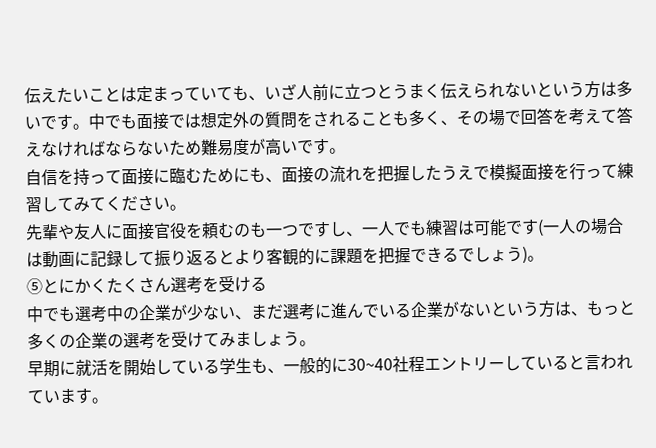伝えたいことは定まっていても、いざ人前に立つとうまく伝えられないという方は多いです。中でも面接では想定外の質問をされることも多く、その場で回答を考えて答えなければならないため難易度が高いです。
自信を持って面接に臨むためにも、面接の流れを把握したうえで模擬面接を行って練習してみてください。
先輩や友人に面接官役を頼むのも一つですし、一人でも練習は可能です(一人の場合は動画に記録して振り返るとより客観的に課題を把握できるでしょう)。
⑤とにかくたくさん選考を受ける
中でも選考中の企業が少ない、まだ選考に進んでいる企業がないという方は、もっと多くの企業の選考を受けてみましょう。
早期に就活を開始している学生も、一般的に30~40社程エントリーしていると言われています。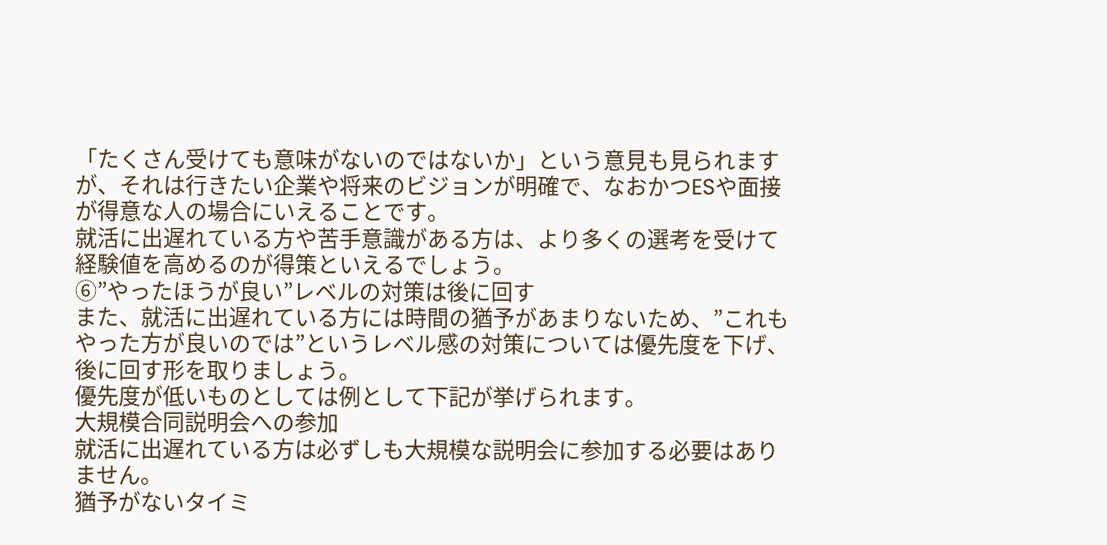「たくさん受けても意味がないのではないか」という意見も見られますが、それは行きたい企業や将来のビジョンが明確で、なおかつESや面接が得意な人の場合にいえることです。
就活に出遅れている方や苦手意識がある方は、より多くの選考を受けて経験値を高めるのが得策といえるでしょう。
⑥”やったほうが良い”レベルの対策は後に回す
また、就活に出遅れている方には時間の猶予があまりないため、”これもやった方が良いのでは”というレベル感の対策については優先度を下げ、後に回す形を取りましょう。
優先度が低いものとしては例として下記が挙げられます。
大規模合同説明会への参加
就活に出遅れている方は必ずしも大規模な説明会に参加する必要はありません。
猶予がないタイミ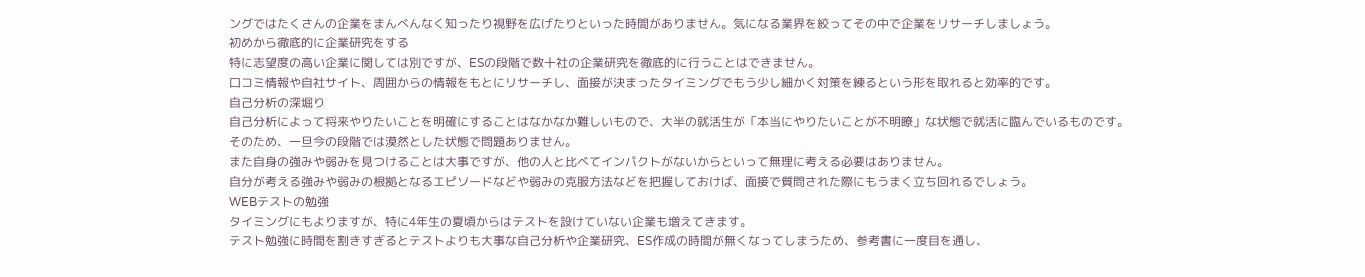ングではたくさんの企業をまんべんなく知ったり視野を広げたりといった時間がありません。気になる業界を絞ってその中で企業をリサーチしましょう。
初めから徹底的に企業研究をする
特に志望度の高い企業に関しては別ですが、ESの段階で数十社の企業研究を徹底的に行うことはできません。
口コミ情報や自社サイト、周囲からの情報をもとにリサーチし、面接が決まったタイミングでもう少し細かく対策を練るという形を取れると効率的です。
自己分析の深堀り
自己分析によって将来やりたいことを明確にすることはなかなか難しいもので、大半の就活生が「本当にやりたいことが不明瞭」な状態で就活に臨んでいるものです。
そのため、一旦今の段階では漠然とした状態で問題ありません。
また自身の強みや弱みを見つけることは大事ですが、他の人と比べてインパクトがないからといって無理に考える必要はありません。
自分が考える強みや弱みの根拠となるエピソードなどや弱みの克服方法などを把握しておけば、面接で質問された際にもうまく立ち回れるでしょう。
WEBテストの勉強
タイミングにもよりますが、特に4年生の夏頃からはテストを設けていない企業も増えてきます。
テスト勉強に時間を割きすぎるとテストよりも大事な自己分析や企業研究、ES作成の時間が無くなってしまうため、参考書に一度目を通し、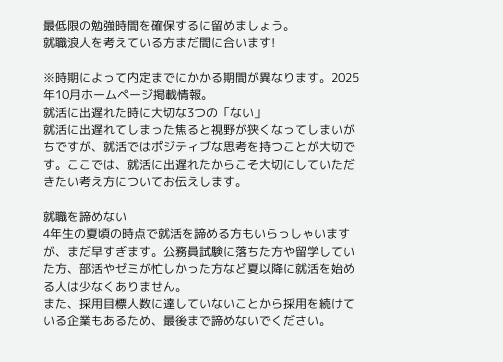最低限の勉強時間を確保するに留めましょう。
就職浪人を考えている方まだ間に合います!

※時期によって内定までにかかる期間が異なります。2025年10月ホームページ掲載情報。
就活に出遅れた時に大切な3つの「ない」
就活に出遅れてしまった焦ると視野が狭くなってしまいがちですが、就活ではポジティブな思考を持つことが大切です。ここでは、就活に出遅れたからこそ大切にしていただきたい考え方についてお伝えします。

就職を諦めない
4年生の夏頃の時点で就活を諦める方もいらっしゃいますが、まだ早すぎます。公務員試験に落ちた方や留学していた方、部活やゼミが忙しかった方など夏以降に就活を始める人は少なくありません。
また、採用目標人数に達していないことから採用を続けている企業もあるため、最後まで諦めないでください。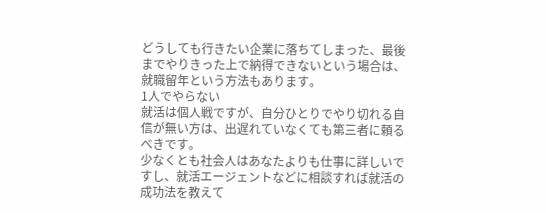どうしても行きたい企業に落ちてしまった、最後までやりきった上で納得できないという場合は、就職留年という方法もあります。
1人でやらない
就活は個人戦ですが、自分ひとりでやり切れる自信が無い方は、出遅れていなくても第三者に頼るべきです。
少なくとも社会人はあなたよりも仕事に詳しいですし、就活エージェントなどに相談すれば就活の成功法を教えて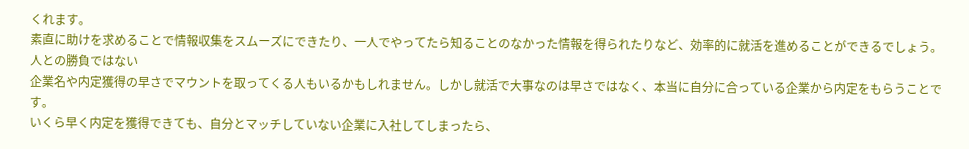くれます。
素直に助けを求めることで情報収集をスムーズにできたり、一人でやってたら知ることのなかった情報を得られたりなど、効率的に就活を進めることができるでしょう。
人との勝負ではない
企業名や内定獲得の早さでマウントを取ってくる人もいるかもしれません。しかし就活で大事なのは早さではなく、本当に自分に合っている企業から内定をもらうことです。
いくら早く内定を獲得できても、自分とマッチしていない企業に入社してしまったら、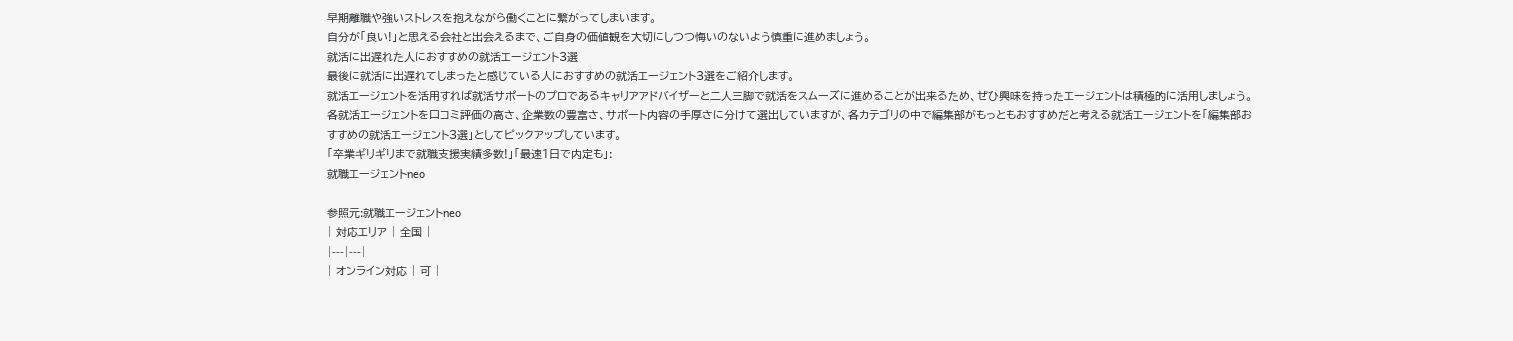早期離職や強いストレスを抱えながら働くことに繋がってしまいます。
自分が「良い!」と思える会社と出会えるまで、ご自身の価値観を大切にしつつ悔いのないよう慎重に進めましょう。
就活に出遅れた人におすすめの就活エージェント3選
最後に就活に出遅れてしまったと感じている人におすすめの就活エージェント3選をご紹介します。
就活エージェントを活用すれば就活サポートのプロであるキャリアアドバイザーと二人三脚で就活をスムーズに進めることが出来るため、ぜひ興味を持ったエージェントは積極的に活用しましょう。
各就活エージェントを口コミ評価の高さ、企業数の豊富さ、サポート内容の手厚さに分けて選出していますが、各カテゴリの中で編集部がもっともおすすめだと考える就活エージェントを「編集部おすすめの就活エージェント3選」としてピックアップしています。
「卒業ギリギリまで就職支援実績多数!」「最速1日で内定も」:
就職エージェントneo

参照元:就職エージェントneo
| 対応エリア | 全国 |
|---|---|
| オンライン対応 | 可 |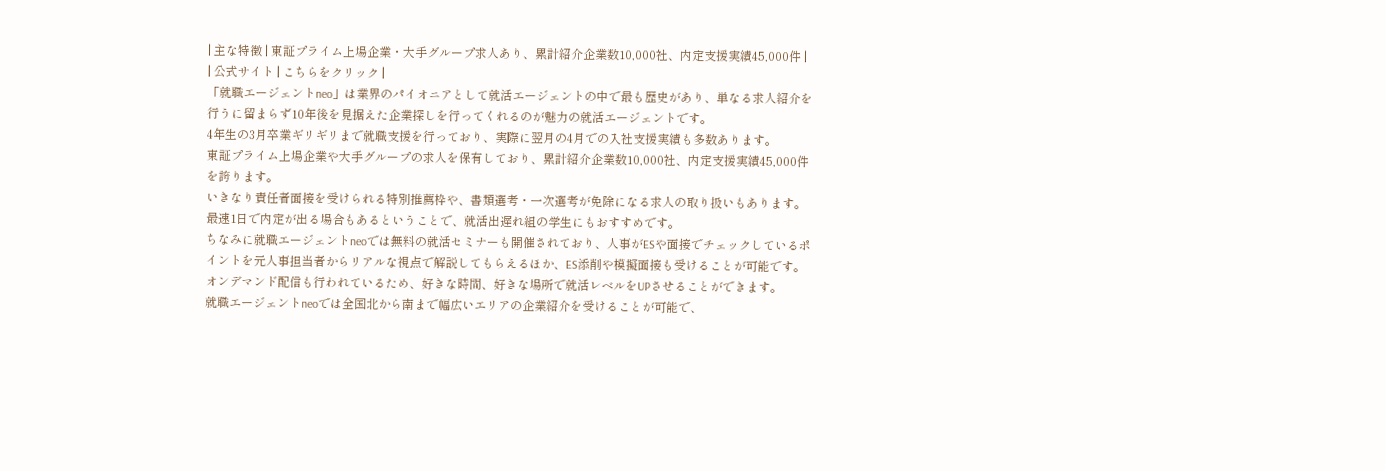| 主な特徴 | 東証プライム上場企業・大手グループ求人あり、累計紹介企業数10,000社、内定支援実績45,000件 |
| 公式サイト | こちらをクリック |
「就職エージェントneo」は業界のパイオニアとして就活エージェントの中で最も歴史があり、単なる求人紹介を行うに留まらず10年後を見据えた企業探しを行ってくれるのが魅力の就活エージェントです。
4年生の3月卒業ギリギリまで就職支援を行っており、実際に翌月の4月での入社支援実績も多数あります。
東証プライム上場企業や大手グループの求人を保有しており、累計紹介企業数10,000社、内定支援実績45,000件を誇ります。
いきなり責任者面接を受けられる特別推薦枠や、書類選考・一次選考が免除になる求人の取り扱いもあります。最速1日で内定が出る場合もあるということで、就活出遅れ組の学生にもおすすめです。
ちなみに就職エージェントneoでは無料の就活セミナーも開催されており、人事がESや面接でチェックしているポイントを元人事担当者からリアルな視点で解説してもらえるほか、ES添削や模擬面接も受けることが可能です。
オンデマンド配信も行われているため、好きな時間、好きな場所で就活レベルをUPさせることができます。
就職エージェントneoでは全国北から南まで幅広いエリアの企業紹介を受けることが可能で、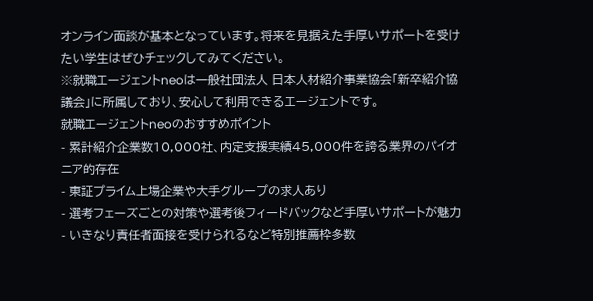オンライン面談が基本となっています。将来を見据えた手厚いサポートを受けたい学生はぜひチェックしてみてください。
※就職エージェントneoは一般社団法人 日本人材紹介事業協会「新卒紹介協議会」に所属しており、安心して利用できるエージェントです。
就職エージェントneoのおすすめポイント
- 累計紹介企業数10,000社、内定支援実績45,000件を誇る業界のパイオニア的存在
- 東証プライム上場企業や大手グループの求人あり
- 選考フェーズごとの対策や選考後フィードバックなど手厚いサポートが魅力
- いきなり責任者面接を受けられるなど特別推薦枠多数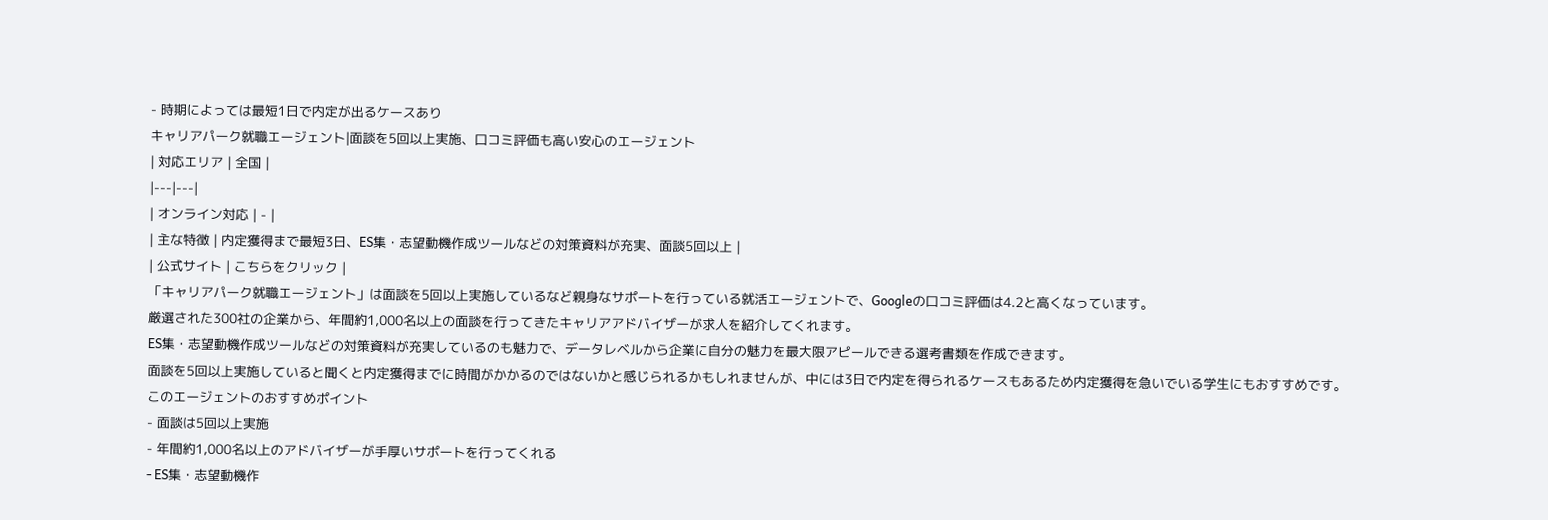- 時期によっては最短1日で内定が出るケースあり
キャリアパーク就職エージェント|面談を5回以上実施、口コミ評価も高い安心のエージェント
| 対応エリア | 全国 |
|---|---|
| オンライン対応 | - |
| 主な特徴 | 内定獲得まで最短3日、ES集・志望動機作成ツールなどの対策資料が充実、面談5回以上 |
| 公式サイト | こちらをクリック |
「キャリアパーク就職エージェント」は面談を5回以上実施しているなど親身なサポートを行っている就活エージェントで、Googleの口コミ評価は4.2と高くなっています。
厳選された300社の企業から、年間約1,000名以上の面談を行ってきたキャリアアドバイザーが求人を紹介してくれます。
ES集・志望動機作成ツールなどの対策資料が充実しているのも魅力で、データレベルから企業に自分の魅力を最大限アピールできる選考書類を作成できます。
面談を5回以上実施していると聞くと内定獲得までに時間がかかるのではないかと感じられるかもしれませんが、中には3日で内定を得られるケースもあるため内定獲得を急いでいる学生にもおすすめです。
このエージェントのおすすめポイント
- 面談は5回以上実施
- 年間約1,000名以上のアドバイザーが手厚いサポートを行ってくれる
- ES集・志望動機作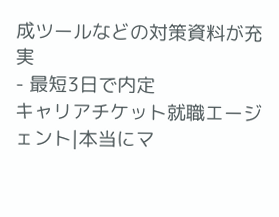成ツールなどの対策資料が充実
- 最短3日で内定
キャリアチケット就職エージェント|本当にマ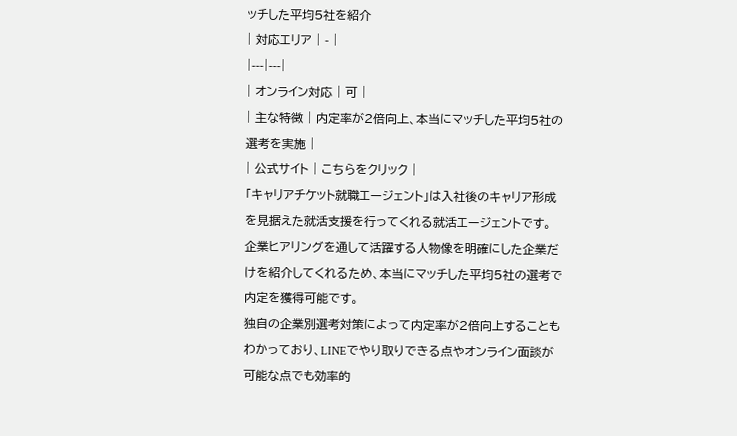ッチした平均5社を紹介
| 対応エリア | - |
|---|---|
| オンライン対応 | 可 |
| 主な特徴 | 内定率が2倍向上、本当にマッチした平均5社の選考を実施 |
| 公式サイト | こちらをクリック |
「キャリアチケット就職エージェント」は入社後のキャリア形成を見据えた就活支援を行ってくれる就活エージェントです。
企業ヒアリングを通して活躍する人物像を明確にした企業だけを紹介してくれるため、本当にマッチした平均5社の選考で内定を獲得可能です。
独自の企業別選考対策によって内定率が2倍向上することもわかっており、LINEでやり取りできる点やオンライン面談が可能な点でも効率的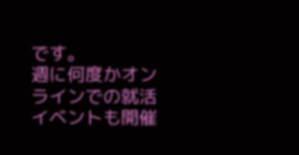です。
週に何度かオンラインでの就活イベントも開催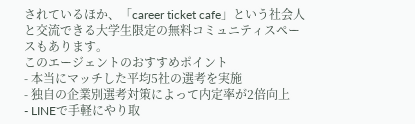されているほか、「career ticket cafe」という社会人と交流できる大学生限定の無料コミュニティスペースもあります。
このエージェントのおすすめポイント
- 本当にマッチした平均5社の選考を実施
- 独自の企業別選考対策によって内定率が2倍向上
- LINEで手軽にやり取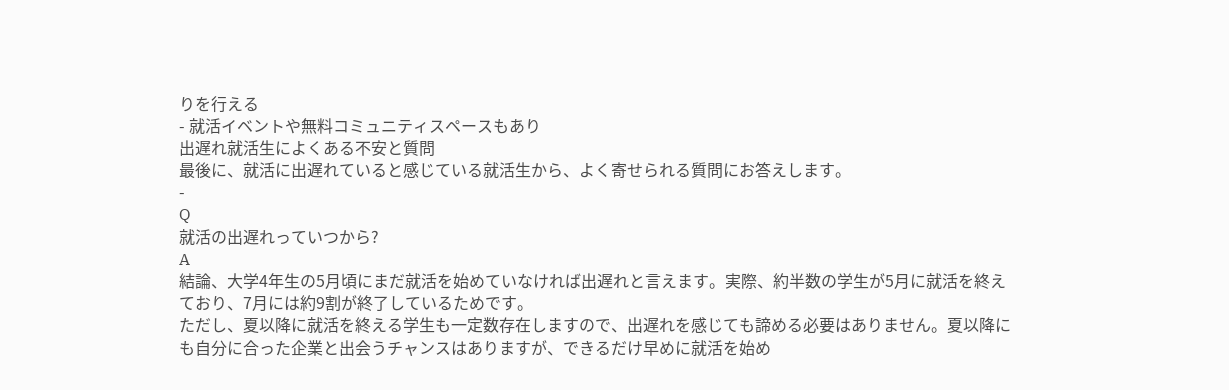りを行える
- 就活イベントや無料コミュニティスペースもあり
出遅れ就活生によくある不安と質問
最後に、就活に出遅れていると感じている就活生から、よく寄せられる質問にお答えします。
-
Q
就活の出遅れっていつから?
A
結論、大学4年生の5月頃にまだ就活を始めていなければ出遅れと言えます。実際、約半数の学生が5月に就活を終えており、7月には約9割が終了しているためです。
ただし、夏以降に就活を終える学生も一定数存在しますので、出遅れを感じても諦める必要はありません。夏以降にも自分に合った企業と出会うチャンスはありますが、できるだけ早めに就活を始め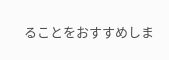ることをおすすめしま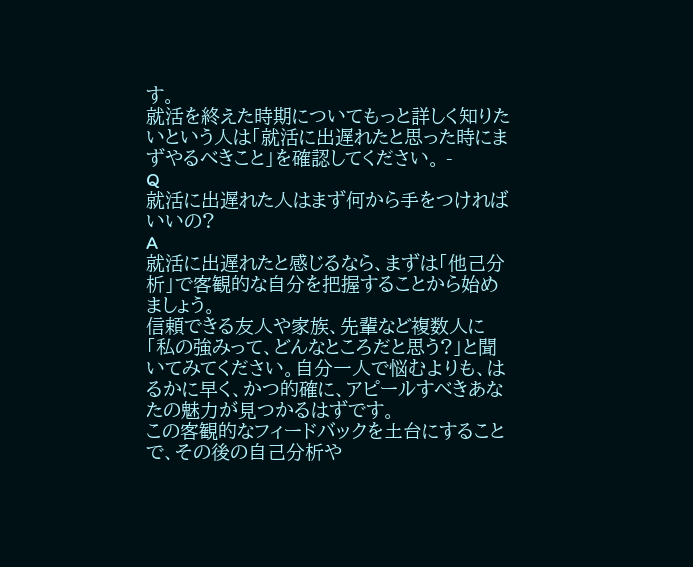す。
就活を終えた時期についてもっと詳しく知りたいという人は「就活に出遅れたと思った時にまずやるべきこと」を確認してください。 -
Q
就活に出遅れた人はまず何から手をつければいいの?
A
就活に出遅れたと感じるなら、まずは「他己分析」で客観的な自分を把握することから始めましょう。
信頼できる友人や家族、先輩など複数人に「私の強みって、どんなところだと思う?」と聞いてみてください。自分一人で悩むよりも、はるかに早く、かつ的確に、アピールすべきあなたの魅力が見つかるはずです。
この客観的なフィードバックを土台にすることで、その後の自己分析や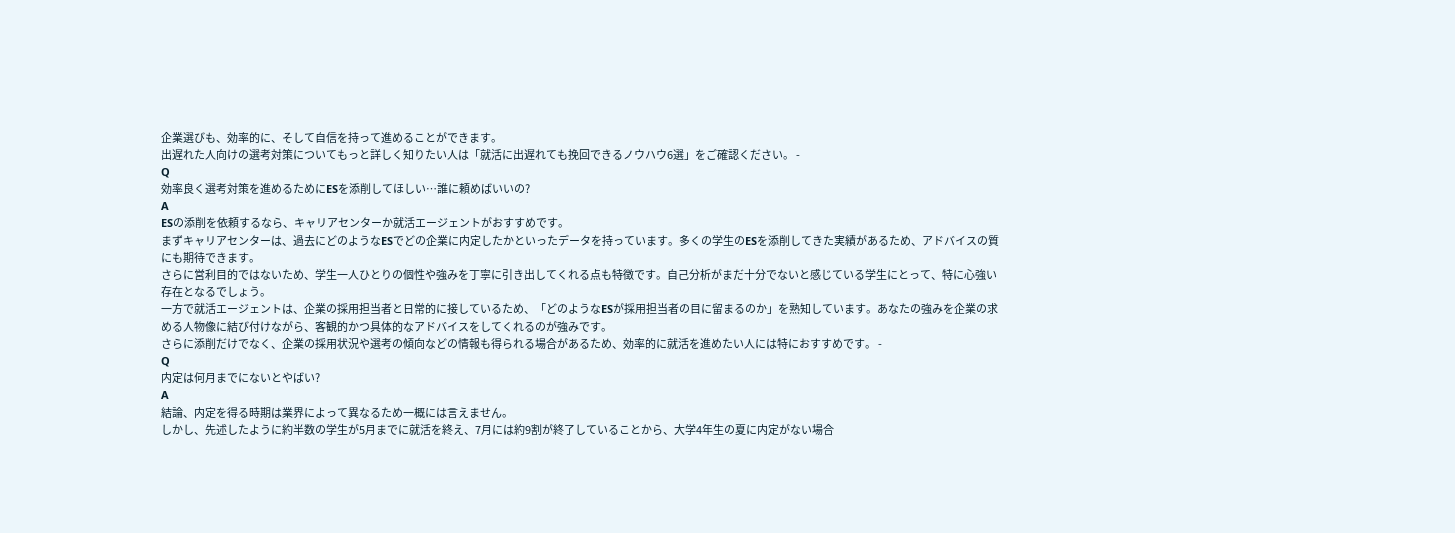企業選びも、効率的に、そして自信を持って進めることができます。
出遅れた人向けの選考対策についてもっと詳しく知りたい人は「就活に出遅れても挽回できるノウハウ6選」をご確認ください。 -
Q
効率良く選考対策を進めるためにESを添削してほしい…誰に頼めばいいの?
A
ESの添削を依頼するなら、キャリアセンターか就活エージェントがおすすめです。
まずキャリアセンターは、過去にどのようなESでどの企業に内定したかといったデータを持っています。多くの学生のESを添削してきた実績があるため、アドバイスの質にも期待できます。
さらに営利目的ではないため、学生一人ひとりの個性や強みを丁寧に引き出してくれる点も特徴です。自己分析がまだ十分でないと感じている学生にとって、特に心強い存在となるでしょう。
一方で就活エージェントは、企業の採用担当者と日常的に接しているため、「どのようなESが採用担当者の目に留まるのか」を熟知しています。あなたの強みを企業の求める人物像に結び付けながら、客観的かつ具体的なアドバイスをしてくれるのが強みです。
さらに添削だけでなく、企業の採用状況や選考の傾向などの情報も得られる場合があるため、効率的に就活を進めたい人には特におすすめです。 -
Q
内定は何月までにないとやばい?
A
結論、内定を得る時期は業界によって異なるため一概には言えません。
しかし、先述したように約半数の学生が5月までに就活を終え、7月には約9割が終了していることから、大学4年生の夏に内定がない場合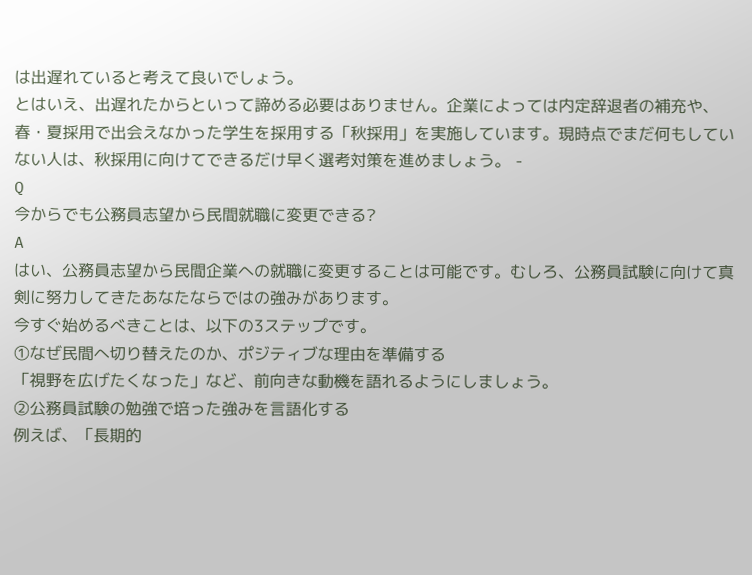は出遅れていると考えて良いでしょう。
とはいえ、出遅れたからといって諦める必要はありません。企業によっては内定辞退者の補充や、春・夏採用で出会えなかった学生を採用する「秋採用」を実施しています。現時点でまだ何もしていない人は、秋採用に向けてできるだけ早く選考対策を進めましょう。 -
Q
今からでも公務員志望から民間就職に変更できる?
A
はい、公務員志望から民間企業への就職に変更することは可能です。むしろ、公務員試験に向けて真剣に努力してきたあなたならではの強みがあります。
今すぐ始めるべきことは、以下の3ステップです。
①なぜ民間へ切り替えたのか、ポジティブな理由を準備する
「視野を広げたくなった」など、前向きな動機を語れるようにしましょう。
②公務員試験の勉強で培った強みを言語化する
例えば、「長期的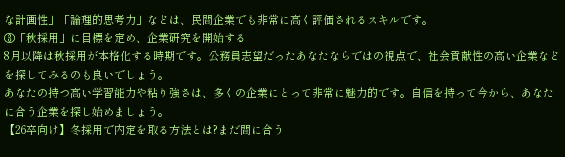な計画性」「論理的思考力」などは、民間企業でも非常に高く評価されるスキルです。
③「秋採用」に目標を定め、企業研究を開始する
8月以降は秋採用が本格化する時期です。公務員志望だったあなたならではの視点で、社会貢献性の高い企業などを探してみるのも良いでしょう。
あなたの持つ高い学習能力や粘り強さは、多くの企業にとって非常に魅力的です。自信を持って今から、あなたに合う企業を探し始めましょう。
【26卒向け】冬採用で内定を取る方法とは?まだ間に合う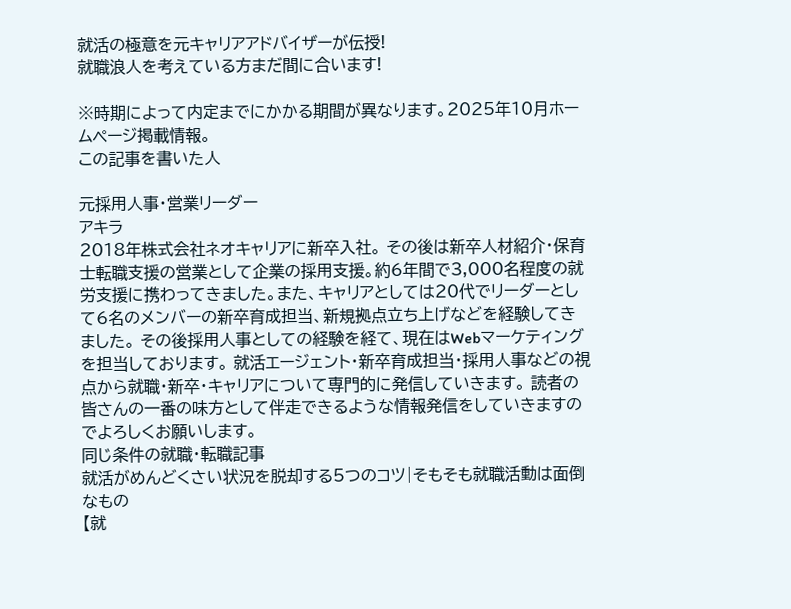就活の極意を元キャリアアドバイザーが伝授!
就職浪人を考えている方まだ間に合います!

※時期によって内定までにかかる期間が異なります。2025年10月ホームページ掲載情報。
この記事を書いた人

元採用人事・営業リーダー
アキラ
2018年株式会社ネオキャリアに新卒入社。 その後は新卒人材紹介・保育士転職支援の営業として企業の採用支援。約6年間で3,000名程度の就労支援に携わってきました。また、キャリアとしては20代でリーダーとして6名のメンバーの新卒育成担当、新規拠点立ち上げなどを経験してきました。 その後採用人事としての経験を経て、現在はWebマーケティングを担当しております。 就活エージェント・新卒育成担当・採用人事などの視点から就職・新卒・キャリアについて専門的に発信していきます。 読者の皆さんの一番の味方として伴走できるような情報発信をしていきますのでよろしくお願いします。
同じ条件の就職・転職記事
就活がめんどくさい状況を脱却する5つのコツ|そもそも就職活動は面倒なもの
【就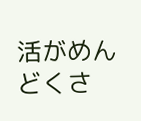活がめんどくさ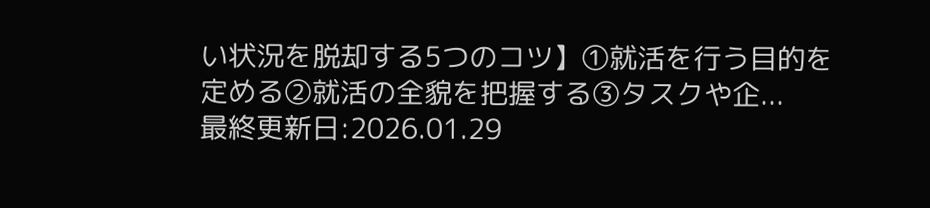い状況を脱却する5つのコツ】①就活を行う目的を定める②就活の全貌を把握する③タスクや企...
最終更新日:2026.01.29